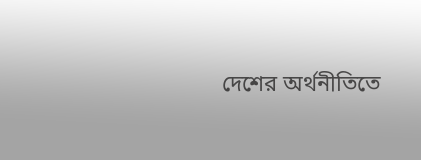দেশের অর্থনীতিতে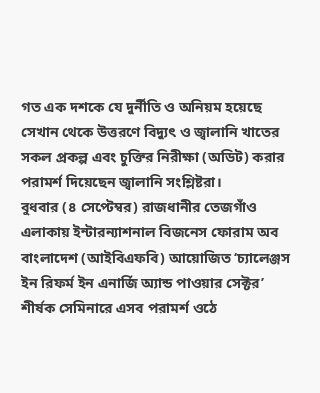গত এক দশকে যে দুর্নীতি ও অনিয়ম হয়েছে সেখান থেকে উত্তরণে বিদ্যুৎ ও জ্বালানি খাতের সকল প্রকল্প এবং চুক্তির নিরীক্ষা (অডিট) করার পরামর্শ দিয়েছেন জ্বালানি সংশ্লিষ্টরা।
বুধবার (৪ সেপ্টেম্বর) রাজধানীর তেজগাঁও এলাকায় ইন্টারন্যাশনাল বিজনেস ফোরাম অব বাংলাদেশ (আইবিএফবি) আয়োজিত ‘চ্যালেঞ্জস ইন রিফর্ম ইন এনার্জি অ্যান্ড পাওয়ার সেক্টর’ শীর্ষক সেমিনারে এসব পরামর্শ ওঠে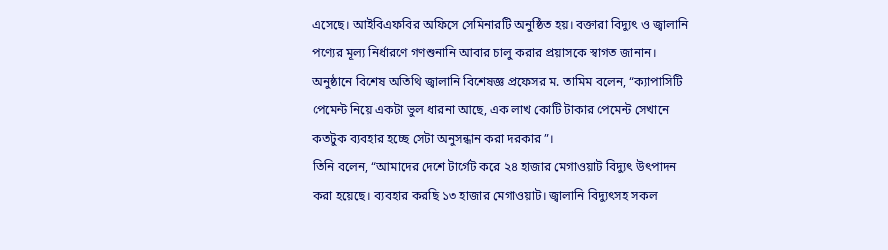এসেছে। আইবিএফবির অফিসে সেমিনারটি অনুষ্ঠিত হয়। বক্তারা বিদ্যুৎ ও জ্বালানি পণ্যের মূল্য নির্ধারণে গণশুনানি আবার চালু করার প্রয়াসকে স্বাগত জানান।
অনুষ্ঠানে বিশেষ অতিথি জ্বালানি বিশেষজ্ঞ প্রফেসর ম. তামিম বলেন, “ক্যাপাসিটি পেমেন্ট নিয়ে একটা ভুল ধারনা আছে, এক লাখ কোটি টাকার পেমেন্ট সেখানে কতটুক ব্যবহার হচ্ছে সেটা অনুসন্ধান করা দরকার”।
তিনি বলেন, “আমাদের দেশে টার্গেট করে ২৪ হাজার মেগাওয়াট বিদ্যুৎ উৎপাদন করা হয়েছে। ব্যবহার করছি ১৩ হাজার মেগাওয়াট। জ্বালানি বিদ্যুৎসহ সকল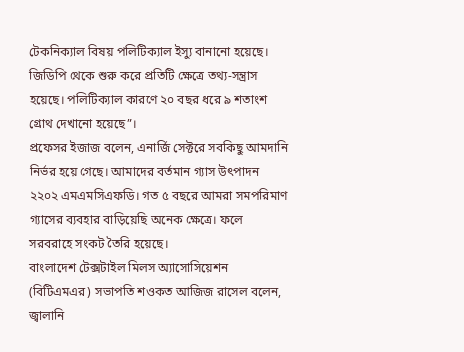টেকনিক্যাল বিষয় পলিটিক্যাল ইস্যু বানানো হয়েছে। জিডিপি থেকে শুরু করে প্রতিটি ক্ষেত্রে তথ্য-সন্ত্রাস হয়েছে। পলিটিক্যাল কারণে ২০ বছর ধরে ৯ শতাংশ গ্রোথ দেখানো হয়েছে”।
প্রফেসর ইজাজ বলেন, এনার্জি সেক্টরে সবকিছু আমদানি নির্ভর হয়ে গেছে। আমাদের বর্তমান গ্যাস উৎপাদন ২২০২ এমএমসিএফডি। গত ৫ বছরে আমরা সমপরিমাণ গ্যাসের ব্যবহার বাড়িয়েছি অনেক ক্ষেত্রে। ফলে সরবরাহে সংকট তৈরি হয়েছে।
বাংলাদেশ টেক্সটাইল মিলস অ্যাসোসিয়েশন (বিটিএমএর) সভাপতি শওকত আজিজ রাসেল বলেন, জ্বালানি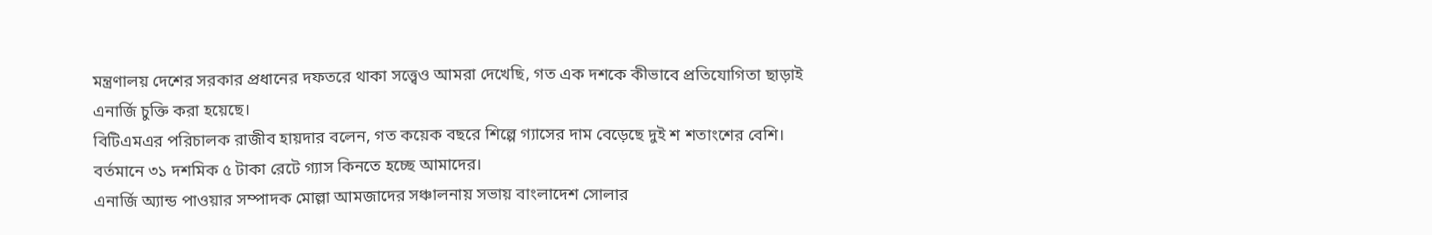মন্ত্রণালয় দেশের সরকার প্রধানের দফতরে থাকা সত্ত্বেও আমরা দেখেছি, গত এক দশকে কীভাবে প্রতিযোগিতা ছাড়াই এনার্জি চুক্তি করা হয়েছে।
বিটিএমএর পরিচালক রাজীব হায়দার বলেন, গত কয়েক বছরে শিল্পে গ্যাসের দাম বেড়েছে দুই শ শতাংশের বেশি। বর্তমানে ৩১ দশমিক ৫ টাকা রেটে গ্যাস কিনতে হচ্ছে আমাদের।
এনার্জি অ্যান্ড পাওয়ার সম্পাদক মোল্লা আমজাদের সঞ্চালনায় সভায় বাংলাদেশ সোলার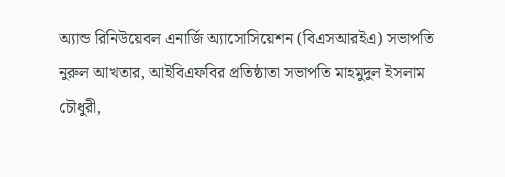অ্যান্ড রিনিউয়েবল এনার্জি অ্যাসোসিয়েশন (বিএসআরইএ) সভাপতি নুরুল আখতার, আইবিএফবির প্রতিষ্ঠাতা সভাপতি মাহমুদুল ইসলাম চৌধুরী,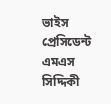ভাইস প্রেসিডেন্ট এমএস সিদ্দিকী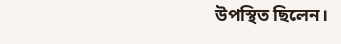উপস্থিত ছিলেন।